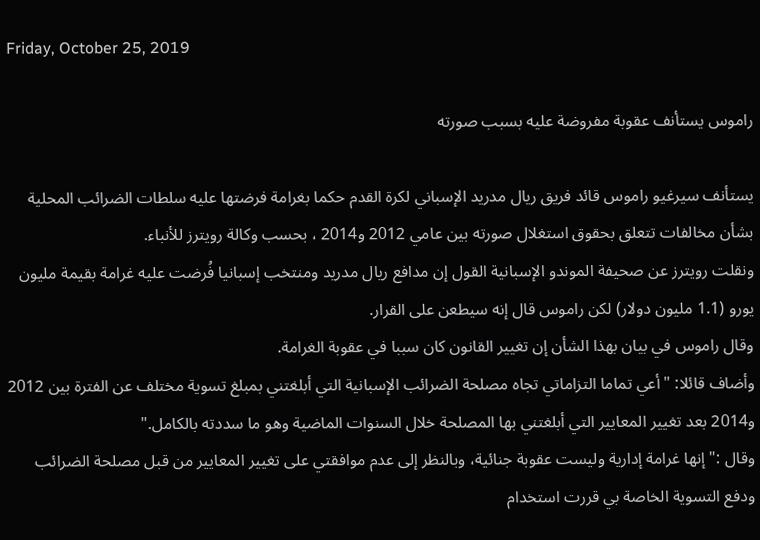Friday, October 25, 2019

راموس يستأنف عقوبة مفروضة عليه بسبب صورته

يستأنف سيرغيو راموس قائد فريق ريال مدريد الإسباني لكرة القدم حكما بغرامة فرضتها عليه سلطات الضرائب المحلية بشأن مخالفات تتعلق بحقوق استغلال صورته بين عامي 2012 و2014 ، بحسب وكالة رويترز للأنباء.
ونقلت رويترز عن صحيفة الموندو الإسبانية القول إن مدافع ريال مدريد ومنتخب إسبانيا فُرضت عليه غرامة بقيمة مليون يورو (1.1 مليون دولار) لكن راموس قال إنه سيطعن على القرار.
وقال راموس في بيان بهذا الشأن إن تغيير القانون كان سببا في عقوبة الغرامة.
وأضاف قائلا: "أعي تماما التزاماتي تجاه مصلحة الضرائب الإسبانية التي أبلغتني بمبلغ تسوية مختلف عن الفترة بين 2012 و2014 بعد تغيير المعايير التي أبلغتني بها المصلحة خلال السنوات الماضية وهو ما سددته بالكامل."
وقال :"إنها غرامة إدارية وليست عقوبة جنائية، وبالنظر إلى عدم موافقتي على تغيير المعايير من قبل مصلحة الضرائب ودفع التسوية الخاصة بي قررت استخدام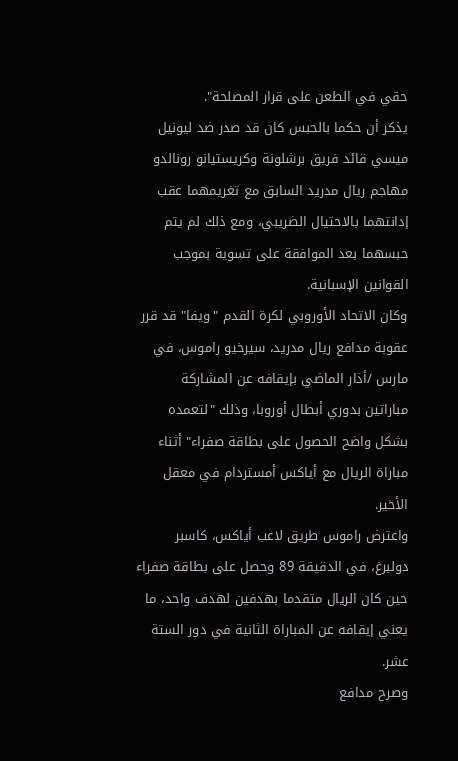حقي في الطعن على قرار المصلحة".
يذكر أن حكما بالحبس كان قد صدر ضد ليونيل ميسي قائد فريق برشلونة وكريستيانو رونالدو مهاجم ريال مدريد السابق مع تغريمهما عقب إدانتهما بالاحتيال الضريبي، ومع ذلك لم يتم حبسهما بعد الموافقة على تسوية بموجب القوانين الإسبانية.
وكان الاتحاد الأوروبي لكرة القدم "ويفا" قد قرر عقوبة مدافع ريال مدريد، سيرخيو راموس، في مارس /أذار الماضي بإيقافه عن المشاركة مباراتين بدوري أبطال أوروبا، وذلك "لتعمده بشكل واضح الحصول على بطاقة صفراء" أثناء مباراة الريال مع أياكس أمستردام في معقل الأخير.
واعترض راموس طريق لاعب أياكس، كاسبر دولبرغ، في الدقيقة 89 وحصل على بطاقة صفراء حين كان الريال متقدما بهدفين لهدف واحد، ما يعني إيقافه عن المباراة الثانية في دور الستة عشر.
وصرح مدافع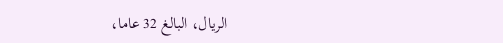الريال، البالغ 32 عاما،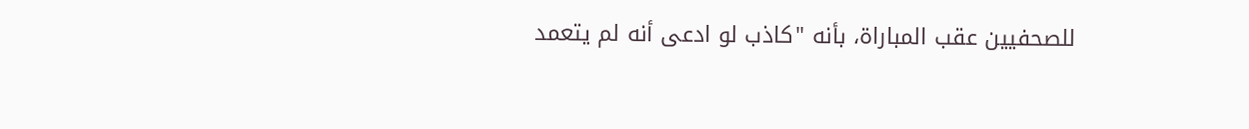للصحفيين عقب المباراة، بأنه "كاذب لو ادعى أنه لم يتعمد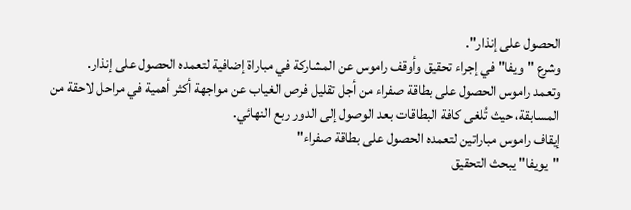الحصول على إنذار".
وشرع "ويفا" في إجراء تحقيق وأوقف راموس عن المشاركة في مباراة إضافية لتعمده الحصول على إنذار.
وتعمد راموس الحصول على بطاقة صفراء من أجل تقليل فرص الغياب عن مواجهة أكثر أهمية في مراحل لاحقة من المسابقة، حيث تُلغى كافة البطاقات بعد الوصول إلى الدور ربع النهائي.
إيقاف راموس مباراتين لتعمده الحصول على بطاقة صفراء"
"يويفا" يبحث التحقيق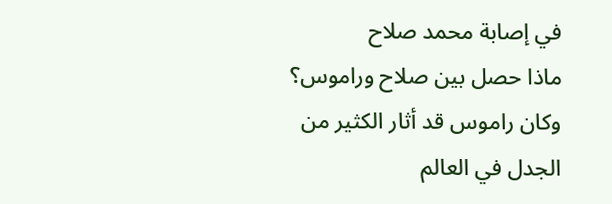في إصابة محمد صلاح
ماذا حصل بين صلاح وراموس؟
وكان راموس قد أثار الكثير من الجدل في العالم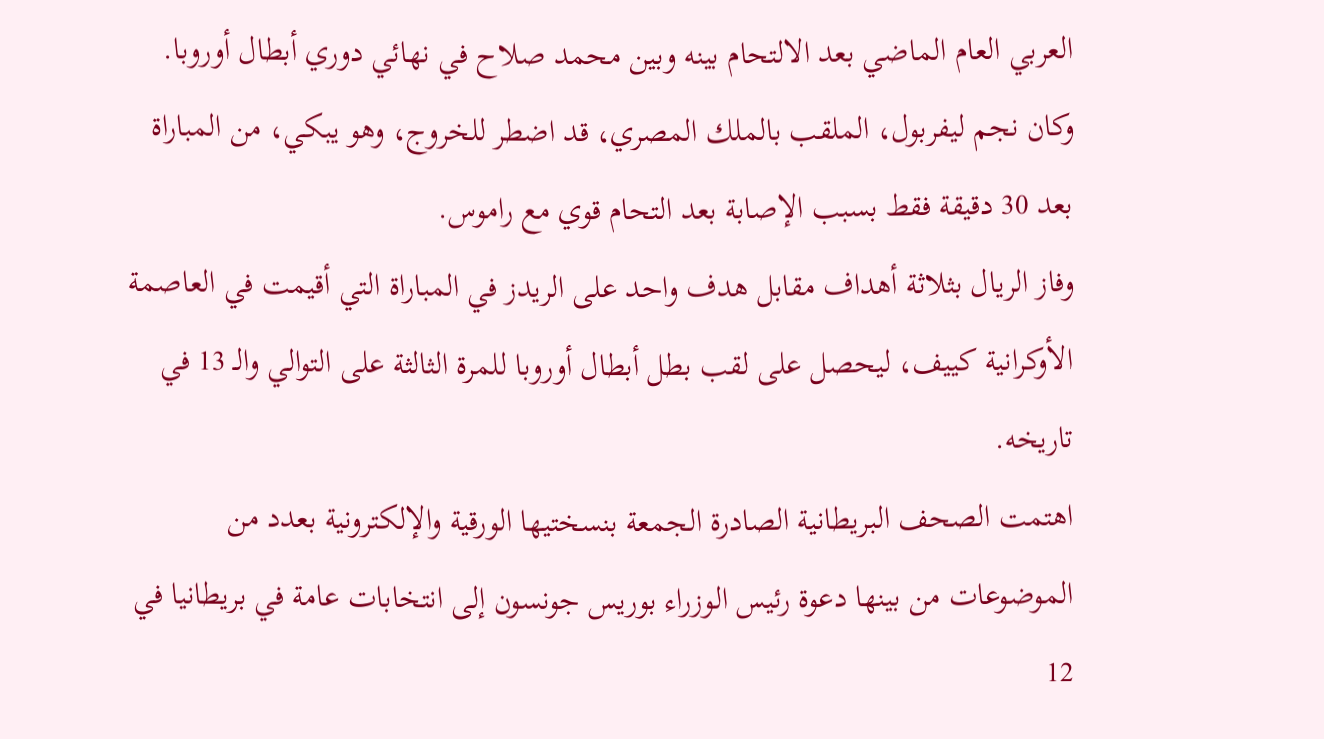العربي العام الماضي بعد الالتحام بينه وبين محمد صلاح في نهائي دوري أبطال أوروبا.
وكان نجم ليفربول، الملقب بالملك المصري، قد اضطر للخروج، وهو يبكي، من المباراة بعد 30 دقيقة فقط بسبب الإصابة بعد التحام قوي مع راموس.
وفاز الريال بثلاثة أهداف مقابل هدف واحد على الريدز في المباراة التي أقيمت في العاصمة الأوكرانية كييف، ليحصل على لقب بطل أبطال أوروبا للمرة الثالثة على التوالي والـ 13 في تاريخه.
اهتمت الصحف البريطانية الصادرة الجمعة بنسختيها الورقية والإلكترونية بعدد من الموضوعات من بينها دعوة رئيس الوزراء بوريس جونسون إلى انتخابات عامة في بريطانيا في 12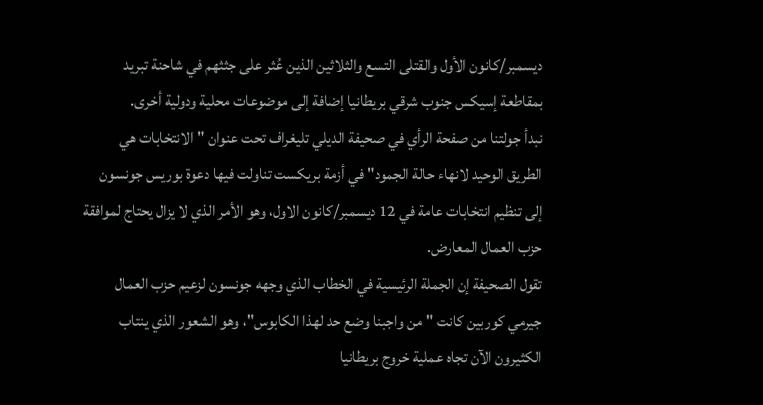ديسمبر/كانون الأول والقتلى التسع والثلاثين الذين عُثر على جثثهم في شاحنة تبريد بمقاطعة إسيكس جنوب شرقي بريطانيا إضافة إلى موضوعات محلية ودولية أخرى.
نبدأ جولتنا من صفحة الرأي في صحيفة الديلي تليغراف تحت عنوان "الانتخابات هي الطريق الوحيد لانهاء حالة الجمود" في أزمة بريكست تناولت فيها دعوة بوريس جونسون إلى تنظيم انتخابات عامة في 12 ديسمبر/كانون الاول، وهو الأمر الذي لا يزال يحتاج لموافقة حزب العمال المعارض.
تقول الصحيفة إن الجملة الرئيسية في الخطاب الذي وجهه جونسون لزعيم حزب العمال جيرمي كوربين كانت "من واجبنا وضع حد لهذا الكابوس"، وهو الشعور الذي ينتاب الكثيرون الآن تجاه عملية خروج بريطانيا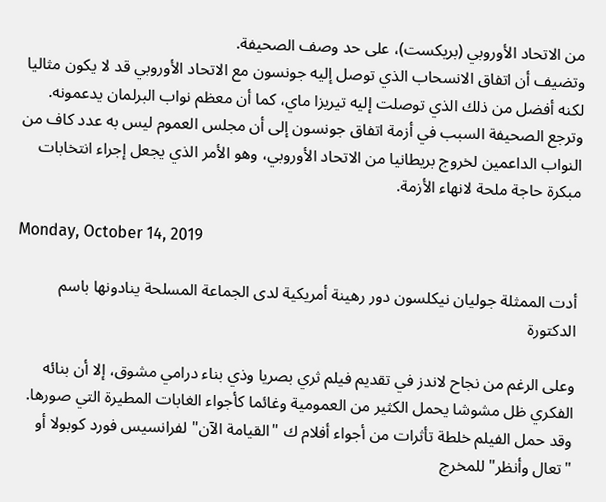من الاتحاد الأوروبي (بريكست)، على حد وصف الصحيفة.
وتضيف أن اتفاق الانسحاب الذي توصل إليه جونسون مع الاتحاد الأوروبي قد لا يكون مثاليا لكنه أفضل من ذلك الذي توصلت إليه تيريزا ماي، كما أن معظم نواب البرلمان يدعمونه.
وترجع الصحيفة السبب في أزمة اتفاق جونسون إلى أن مجلس العموم ليس به عدد كاف من النواب الداعمين لخروج بريطانيا من الاتحاد الأوروبي، وهو الأمر الذي يجعل إجراء انتخابات مبكرة حاجة ملحة لانهاء الأزمة.

Monday, October 14, 2019

أدت الممثلة جوليان نيكلسون دور رهينة أمريكية لدى الجماعة المسلحة ينادونها باسم الدكتورة

وعلى الرغم من نجاح لاندز في تقديم فيلم ثري بصريا وذي بناء درامي مشوق، إلا أن بنائه الفكري ظل مشوشا يحمل الكثير من العمومية وغائما كأجواء الغابات المطيرة التي صورها.
وقد حمل الفيلم خلطة تأثرات من أجواء أفلام ك "القيامة الآن" لفرانسيس فورد كوبولا أو "تعال وأنظر" للمخرج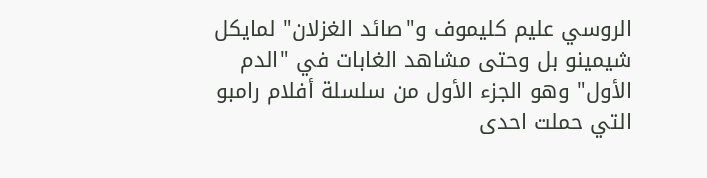الروسي عليم كليموف و"صائد الغزلان" لمايكل شيمينو بل وحتى مشاهد الغابات في "الدم الأول" وهو الجزء الأول من سلسلة أفلام رامبو التي حملت احدى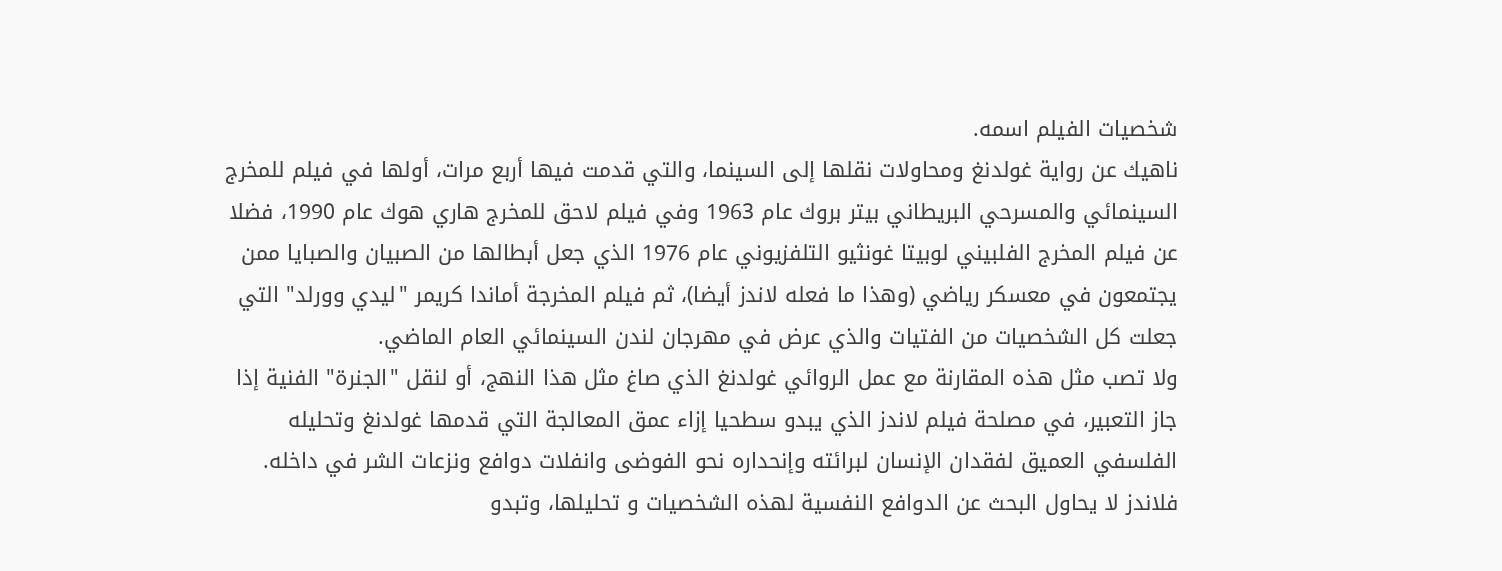شخصيات الفيلم اسمه.
ناهيك عن رواية غولدنغ ومحاولات نقلها إلى السينما، والتي قدمت فيها أربع مرات، أولها في فيلم للمخرج السينمائي والمسرحي البريطاني بيتر بروك عام 1963 وفي فيلم لاحق للمخرج هاري هوك عام 1990، فضلا عن فيلم المخرج الفلبيني لوبيتا غونثيو التلفزيوني عام 1976 الذي جعل أبطالها من الصبيان والصبايا ممن يجتمعون في معسكر رياضي (وهذا ما فعله لاندز أيضا)، ثم فيلم المخرجة أماندا كريمر "ليدي وورلد" التي جعلت كل الشخصيات من الفتيات والذي عرض في مهرجان لندن السينمائي العام الماضي.
ولا تصب مثل هذه المقارنة مع عمل الروائي غولدنغ الذي صاغ مثل هذا النهج، أو لنقل "الجنرة" الفنية إذا جاز التعبير، في مصلحة فيلم لاندز الذي يبدو سطحيا إزاء عمق المعالجة التي قدمها غولدنغ وتحليله الفلسفي العميق لفقدان الإنسان لبرائته وإنحداره نحو الفوضى وانفلات دوافع ونزعات الشر في داخله.
فلاندز لا يحاول البحث عن الدوافع النفسية لهذه الشخصيات و تحليلها، وتبدو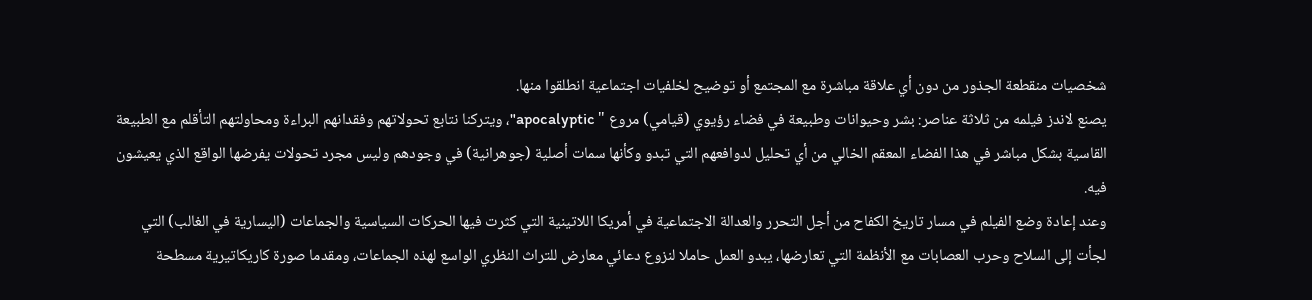شخصيات منقطعة الجذور من دون أي علاقة مباشرة مع المجتمع أو توضيح لخلفيات اجتماعية انطلقوا منها.
يصنع لاندز فيلمه من ثلاثة عناصر: بشر وحيوانات وطبيعة في فضاء رؤيوي (قيامي) مروع " apocalyptic"، ويتركنا نتابع تحولاتهم وفقدانهم البراءة ومحاولتهم التأقلم مع الطبيعة القاسية بشكل مباشر في هذا الفضاء المعقم الخالي من أي تحليل لدوافعهم التي تبدو وكأنها سمات أصلية (جوهرانية) في وجودهم وليس مجرد تحولات يفرضها الواقع الذي يعيشون فيه.
وعند إعادة وضع الفيلم في مسار تاريخ الكفاح من أجل التحرر والعدالة الاجتماعية في أمريكا اللاتينية التي كثرت فيها الحركات السياسية والجماعات (اليسارية في الغالب) التي لجأت إلى السلاح وحرب العصابات مع الأنظمة التي تعارضها، يبدو العمل حاملا لنزوع دعائي معارض للتراث النظري الواسع لهذه الجماعات، ومقدما صورة كاريكاتيرية مسطحة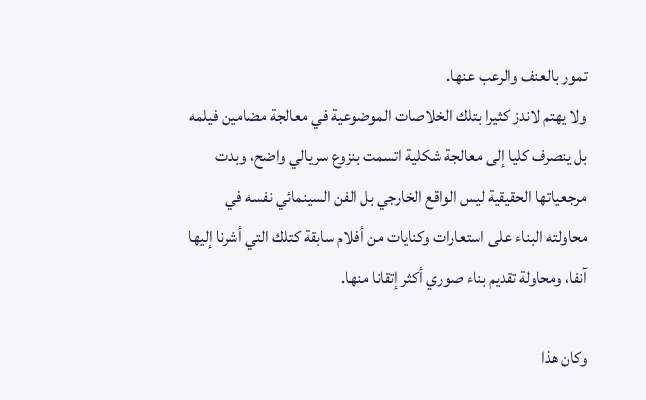تمور بالعنف والرعب عنها.
ولا يهتم لاندز كثيرا بتلك الخلاصات الموضوعية في معالجة مضامين فيلمه بل ينصرف كليا إلى معالجة شكلية اتسمت بنزوع سريالي واضح، وبدت مرجعياتها الحقيقية ليس الواقع الخارجي بل الفن السينمائي نفسه في محاولته البناء على استعارات وكنايات من أفلام سابقة كتلك التي أشرنا إليها آنفا، ومحاولة تقديم بناء صوري أكثر إتقانا منها.

وكان هذا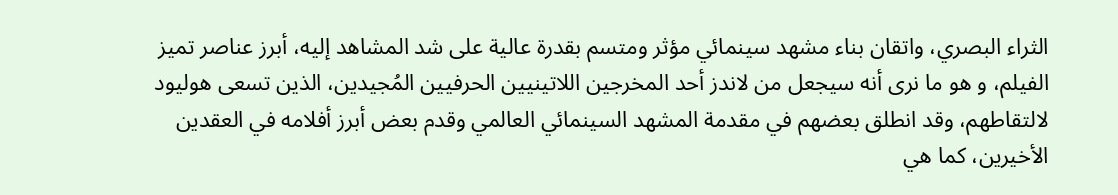الثراء البصري، واتقان بناء مشهد سينمائي مؤثر ومتسم بقدرة عالية على شد المشاهد إليه، أبرز عناصر تميز الفيلم، و هو ما نرى أنه سيجعل من لاندز أحد المخرجين اللاتينيين الحرفيين المُجيدين، الذين تسعى هوليود لالتقاطهم، وقد انطلق بعضهم في مقدمة المشهد السينمائي العالمي وقدم بعض أبرز أفلامه في العقدين الأخيرين، كما هي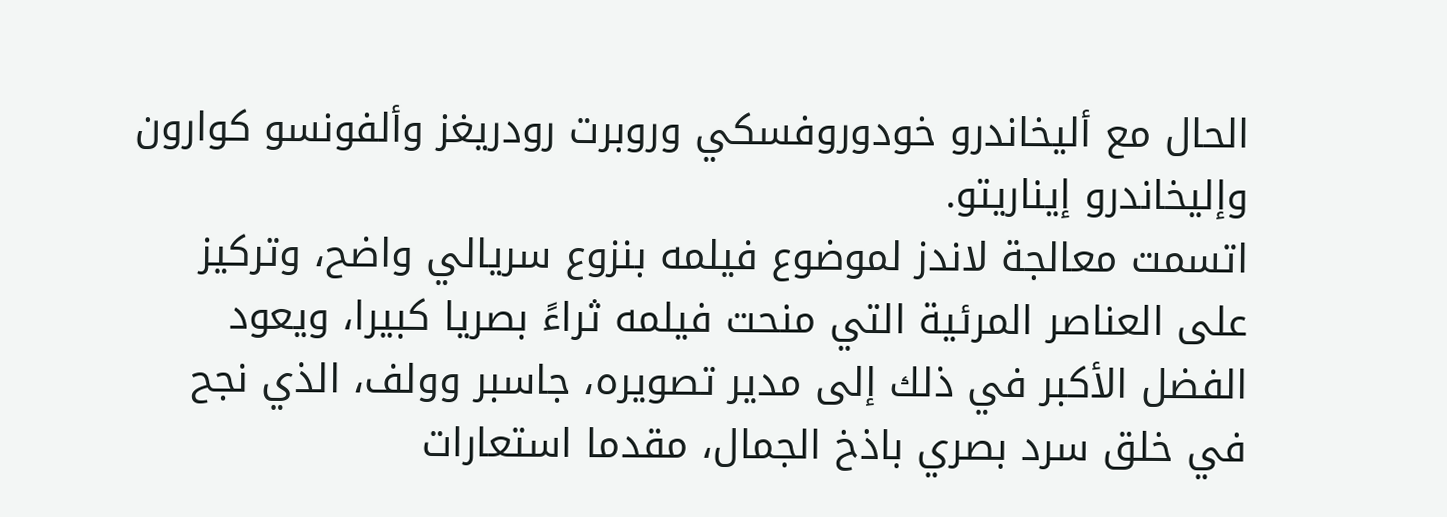الحال مع أليخاندرو خودوروفسكي وروبرت رودريغز وألفونسو كوارون وإليخاندرو إيناريتو.
اتسمت معالجة لاندز لموضوع فيلمه بنزوع سريالي واضح، وتركيز على العناصر المرئية التي منحت فيلمه ثراءً بصريا كبيرا، ويعود الفضل الأكبر في ذلك إلى مدير تصويره، جاسبر وولف، الذي نجح في خلق سرد بصري باذخ الجمال، مقدما استعارات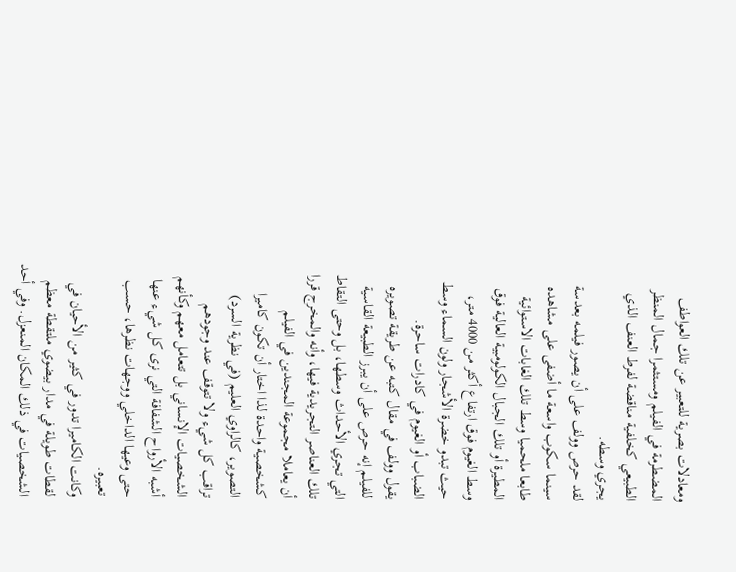ومعادلات بصرية للتعبير عن تلك العواطف المضطرمة في الفيلم ومستثمرا جمال المنظر الطبيعي كخلفية مناقضة لفرط العنف الذي يجري وسطه.
لقد حرص وولف على أن يصور فيلمه بعدسة سينما سكوب واسعة ما أضفى على مشاهده طابعا ملحميا وسط تلك الغابات الاستوائية المطيرة أو تلك الجبال الكولومبية العالية فوق وسط الغيوم فوق ارتفاع أكثر من 4000 متر، حيث تبدو خضرة الأشجار ولون السماء وسط الضباب أو الغيوم في كادرات ساحرة.
يقول وولف في مقال كتبه عن طريقة تصويره للفيلم إنه حرص على أن يبرز الطبيعة القاسية التي تجري الأحداث وسطها، بل وحتى التقاط تلك العناصر التجريدية فيها، وأنه والمخرج قررا أن يعاملا مجموعة المجندين في الفيلم كشخصية واحدة لذا اختار أن تكون كاميرا التصوير، كالراوي العليم (في نظرية السرد) تراقب كل شيء ولا تتوقف عند وجودهم الشخصيات الإنساني بل تتعامل معهم وكأنهم أشبه الأرواح الشفافة التي نرى كل شيء عنها حتى وعيها الداخلي ووجهات نظرها، حسب تعبيره.
وكانت الكاميرا تدور في كثير من الأحيان في لقطات طويلة في مدار بيضوي ملتقطة معظم الشخصيات في ذلك المكان المنعزل. وفي أحد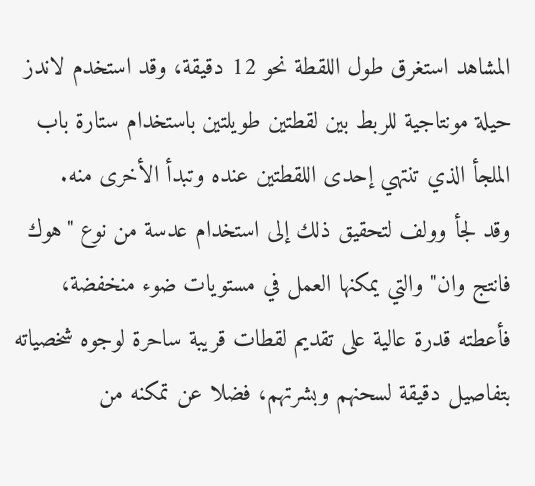المشاهد استغرق طول اللقطة نحو 12 دقيقة، وقد استخدم لاندز حيلة مونتاجية للربط بين لقطتين طويلتين باستخدام ستارة باب الملجأ الذي تنتهي إحدى اللقطتين عنده وتبدأ الأخرى منه.
وقد لجأ وولف لتحقيق ذلك إلى استخدام عدسة من نوع "هوك فانتج وان" والتي يمكنها العمل في مستويات ضوء منخفضة، فأعطته قدرة عالية على تقديم لقطات قريبة ساحرة لوجوه شخصياته بتفاصيل دقيقة لسحنهم وبشرتهم، فضلا عن تمكنه من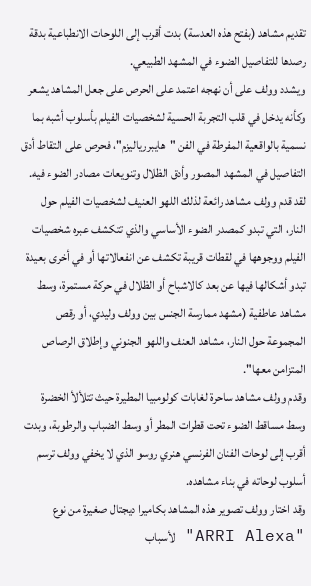تقديم مشاهد (بفتح هذه العدسة) بدت أقرب إلى اللوحات الانطباعية بدقة رصدها للتفاصيل الضوء في المشهد الطبيعي.
ويشدد وولف على أن نهجه اعتمد على الحرص على جعل المشاهد يشعر وكأنه يدخل في قلب التجربة الحسية لشخصيات الفيلم بأسلوب أشبه بما نسمية بالواقعية المفرطة في الفن "هايبررياليزم"، فحرص على التقاط أدق التفاصيل في المشهد المصور وأدق الظلال وتنويعات مصادر الضوء فيه.
لقد قدم وولف مشاهد رائعة لذلك اللهو العنيف لشخصيات الفيلم حول النار، التي تبدو كمصدر الضوء الأساسي والذي تتكشف عبره شخصيات الفيلم ووجوهها في لقطات قريبة تكشف عن انفعالاتها أو في أخرى بعيدة تبدو أشكالها فيها عن بعد كالاشباح أو الظلال في حركة مستمرة، وسط مشاهد عاطفية (مشهد ممارسة الجنس بين وولف وليدي، أو رقص المجموعة حول النار، مشاهد العنف واللهو الجنوني وإطلاق الرصاص المتزامن معها".
وقدم وولف مشاهد ساحرة لغابات كولومبيا المطيرة حيث تتلألأ الخضرة وسط مساقط الضوء تحت قطرات المطر أو وسط الضباب والرطوبة، وبدت أقرب إلى لوحات الفنان الفرنسي هنري روسو الذي لا يخفي وولف ترسم أسلوب لوحاته في بناء مشاهده.
وقد اختار وولف تصوير هذه المشاهد بكاميرا ديجتال صغيرة من نوع "ARRI Alexa" لأسباب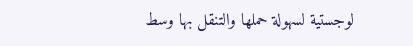لوجستية لسهولة حملها والتنقل بها وسط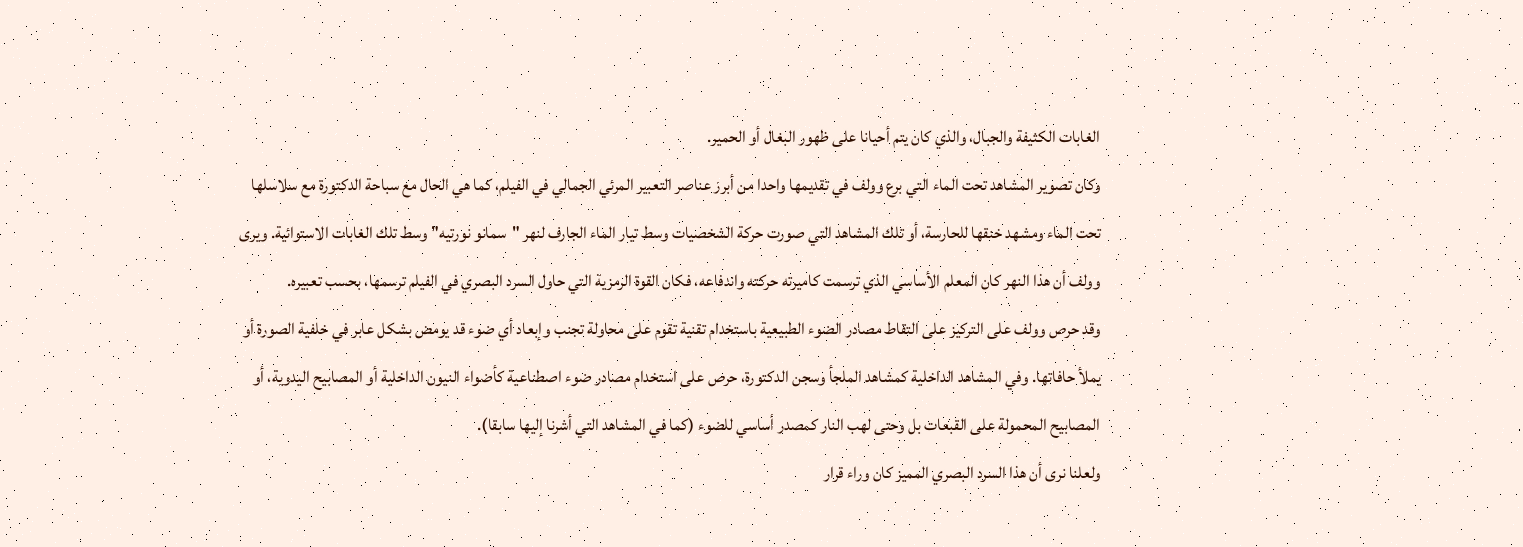الغابات الكثيفة والجبال، والذي كان يتم أحيانا على ظهور البغال أو الحمير.
وكان تصوير المشاهد تحت الماء التي برع وولف في تقديمها واحدا من أبرز عناصر التعبير المرئي الجمالي في الفيلم، كما هي الحال مع سباحة الدكتورة مع سلاسلها تحت الماء ومشهد خنقها للحارسة، أو تلك المشاهد التي صورت حركة الشخصيات وسط تيار الماء الجارف لنهر "سمانو نورتيه" وسط تلك الغابات الاستوائية. ويرى وولف أن هذا النهر كان المعلم الأساسي الذي ترسمت كاميرته حركته واندفاعه، فكان القوة الرمزية التي حاول السرد البصري في الفيلم ترسمها، بحسب تعبيره.
وقد حرص وولف على التركيز على التقاط مصادر الضوء الطبيعية باستخدام تقنية تقوم على محاولة تجنب وإبعاد أي ضوء قد يومض بشكل عابر في خلفية الصورة أو يملأ حافاتها. وفي المشاهد الداخلية كمشاهد الملجأ وسجن الدكتورة، حرص على استخدام مصادر ضوء اصطناعية كأضواء النيون الداخلية أو المصابيح اليدوية، أو المصابيح المحمولة على القبعات بل وحتى لهب النار كمصدر أساسي للضوء (كما في المشاهد التي أشرنا إليها سابقا).
ولعلنا نرى أن هذا السرد البصري المميز كان وراء قرار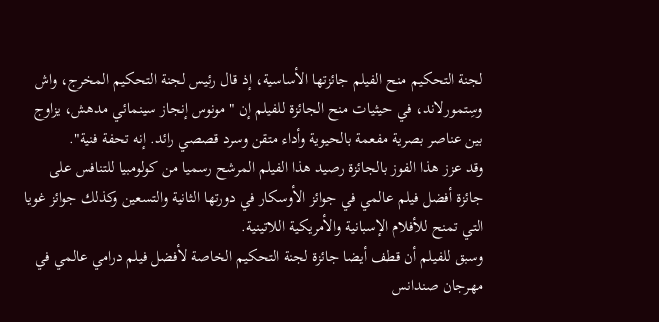لجنة التحكيم منح الفيلم جائزتها الأساسية، إذ قال رئيس لجنة التحكيم المخرج، واش وسِتمورلاند، في حيثيات منح الجائزة للفيلم إن "مونوس إنجاز سينمائي مدهش، يزاوج بين عناصر بصرية مفعمة بالحيوية وأداء متقن وسرد قصصي رائد. إنه تحفة فنية".
وقد عزز هذا الفوز بالجائزة رصيد هذا الفيلم المرشح رسميا من كولومبيا للتنافس على جائزة أفضل فيلم عالمي في جوائز الأوسكار في دورتها الثانية والتسعين وكذلك جوائز غويا التي تمنح للأفلام الإسبانية والأمريكية اللاتينية.
وسبق للفيلم أن قطف أيضا جائزة لجنة التحكيم الخاصة لأفضل فيلم درامي عالمي في مهرجان صندانس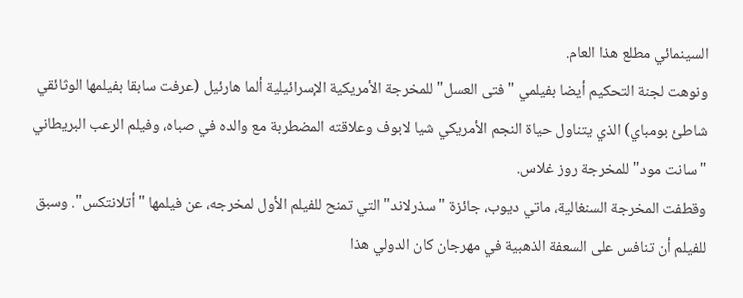السينمائي مطلع هذا العام.
ونوهت لجنة التحكيم أيضا بفيلمي "فتى العسل" للمخرجة الأمريكية الإسرائيلية ألما هارئيل (عرفت سابقا بفيلمها الوثائقي شاطئ بومباي) الذي يتناول حياة النجم الأمريكي شيا لابوف وعلاقته المضطربة مع والده في صباه، وفيلم الرعب البريطاني "سانت مود" للمخرجة روز غلاس.
وقطفت المخرجة السنغالية، ماتي ديوب، جائزة "سذرلاند" التي تمنح للفيلم الأول لمخرجه، عن فيلمها "أتلانتكس". وسبق للفيلم أن تنافس على السعفة الذهبية في مهرجان كان الدولي هذا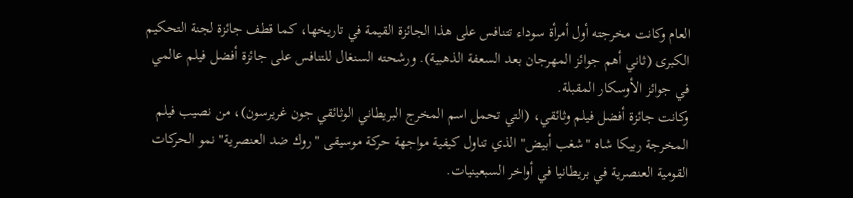العام وكانت مخرجته أول أمرأة سوداء تتنافس على هذا الجائزة القيمة في تاريخها، كما قطف جائزة لجنة التحكيم الكبرى (ثاني أهم جوائز المهرجان بعد السعفة الذهبية). ورشحته السنغال للتنافس على جائزة أفضل فيلم عالمي في جوائز الأوسكار المقبلة.
وكانت جائزة أفضل فيلم وثائقي، (التي تحمل اسم المخرج البريطاني الوثائقي جون غريرسون)، من نصيب فيلم المخرجة ربيكا شاه "شغب أبيض" الذي تناول كيفية مواجهة حركة موسيقى "روك ضد العنصرية" نمو الحركات القومية العنصرية في بريطانيا في أواخر السبعينيات.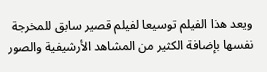ويعد هذا الفيلم توسيعا لفيلم قصير سابق للمخرجة نفسها بإضافة الكثير من المشاهد الأرشيفية والصور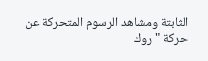الثابتة ومشاهد الرسوم المتحركة عن حركة "روك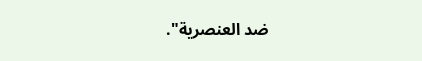ضد العنصرية".